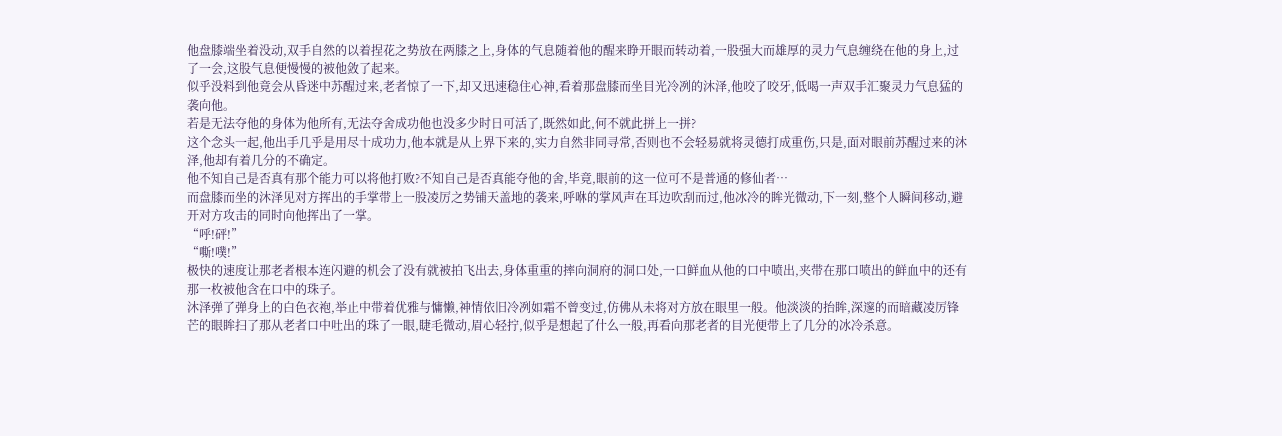他盘膝端坐着没动,双手自然的以着捏花之势放在两膝之上,身体的气息随着他的醒来睁开眼而转动着,一股强大而雄厚的灵力气息缠绕在他的身上,过了一会,这股气息便慢慢的被他敛了起来。
似乎没料到他竟会从昏迷中苏醒过来,老者惊了一下,却又迅速稳住心神,看着那盘膝而坐目光冷冽的沐泽,他咬了咬牙,低喝一声双手汇聚灵力气息猛的袭向他。
若是无法夺他的身体为他所有,无法夺舍成功他也没多少时日可活了,既然如此,何不就此拼上一拼?
这个念头一起,他出手几乎是用尽十成功力,他本就是从上界下来的,实力自然非同寻常,否则也不会轻易就将灵德打成重伤,只是,面对眼前苏醒过来的沐泽,他却有着几分的不确定。
他不知自己是否真有那个能力可以将他打败?不知自己是否真能夺他的舍,毕竟,眼前的这一位可不是普通的修仙者…
而盘膝而坐的沐泽见对方挥出的手掌带上一股凌厉之势铺天盖地的袭来,呼咻的掌风声在耳边吹刮而过,他冰冷的眸光微动,下一刻,整个人瞬间移动,避开对方攻击的同时向他挥出了一掌。
“呼!砰!”
“嘶!噗!”
极快的速度让那老者根本连闪避的机会了没有就被拍飞出去,身体重重的摔向洞府的洞口处,一口鲜血从他的口中喷出,夹带在那口喷出的鲜血中的还有那一枚被他含在口中的珠子。
沐泽弹了弹身上的白色衣袍,举止中带着优雅与慵懒,神情依旧冷冽如霜不曾变过,仿佛从未将对方放在眼里一般。他淡淡的抬眸,深邃的而暗藏凌厉锋芒的眼眸扫了那从老者口中吐出的珠了一眼,睫毛微动,眉心轻拧,似乎是想起了什么一般,再看向那老者的目光便带上了几分的冰冷杀意。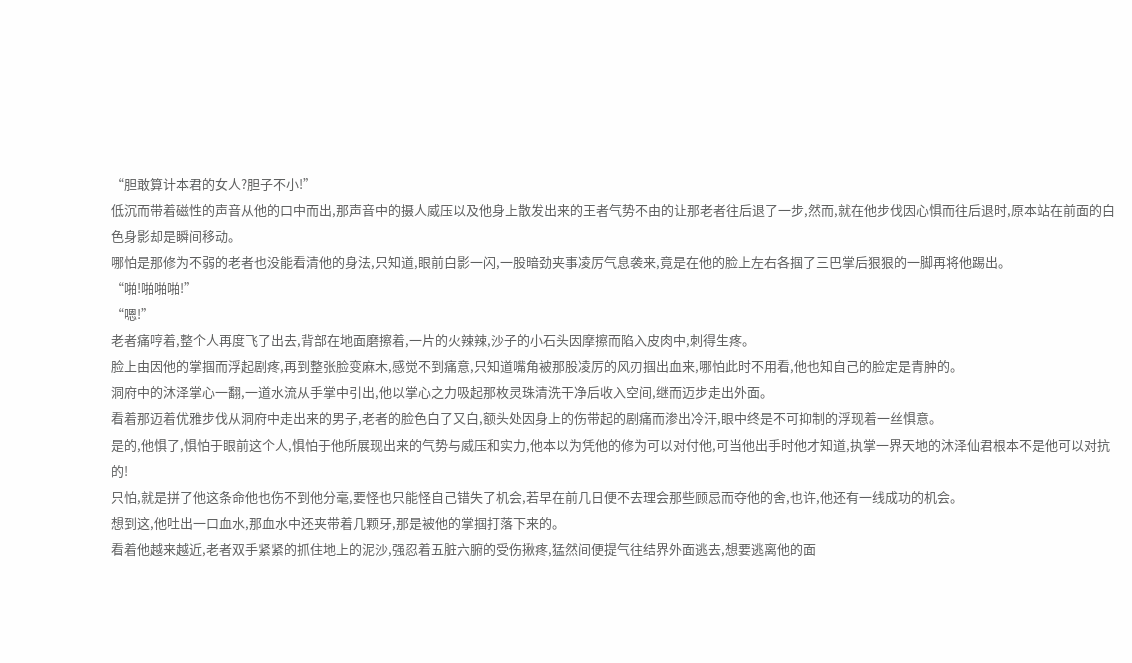“胆敢算计本君的女人?胆子不小!”
低沉而带着磁性的声音从他的口中而出,那声音中的摄人威压以及他身上散发出来的王者气势不由的让那老者往后退了一步,然而,就在他步伐因心惧而往后退时,原本站在前面的白色身影却是瞬间移动。
哪怕是那修为不弱的老者也没能看清他的身法,只知道,眼前白影一闪,一股暗劲夹事凌厉气息袭来,竟是在他的脸上左右各掴了三巴掌后狠狠的一脚再将他踢出。
“啪!啪啪啪!”
“嗯!”
老者痛哼着,整个人再度飞了出去,背部在地面磨擦着,一片的火辣辣,沙子的小石头因摩擦而陷入皮肉中,刺得生疼。
脸上由因他的掌掴而浮起剧疼,再到整张脸变麻木,感觉不到痛意,只知道嘴角被那股凌厉的风刃掴出血来,哪怕此时不用看,他也知自己的脸定是青肿的。
洞府中的沐泽掌心一翻,一道水流从手掌中引出,他以掌心之力吸起那枚灵珠清洗干净后收入空间,继而迈步走出外面。
看着那迈着优雅步伐从洞府中走出来的男子,老者的脸色白了又白,额头处因身上的伤带起的剧痛而渗出冷汗,眼中终是不可抑制的浮现着一丝惧意。
是的,他惧了,惧怕于眼前这个人,惧怕于他所展现出来的气势与威压和实力,他本以为凭他的修为可以对付他,可当他出手时他才知道,执掌一界天地的沐泽仙君根本不是他可以对抗的!
只怕,就是拼了他这条命他也伤不到他分毫,要怪也只能怪自己错失了机会,若早在前几日便不去理会那些顾忌而夺他的舍,也许,他还有一线成功的机会。
想到这,他吐出一口血水,那血水中还夹带着几颗牙,那是被他的掌掴打落下来的。
看着他越来越近,老者双手紧紧的抓住地上的泥沙,强忍着五脏六腑的受伤揪疼,猛然间便提气往结界外面逃去,想要逃离他的面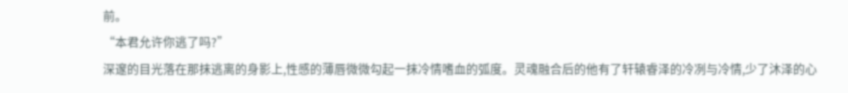前。
“本君允许你逃了吗?”
深邃的目光落在那抹逃离的身影上,性感的薄唇微微勾起一抹冷情嗜血的弧度。灵魂融合后的他有了轩辕睿泽的冷冽与冷情,少了沐泽的心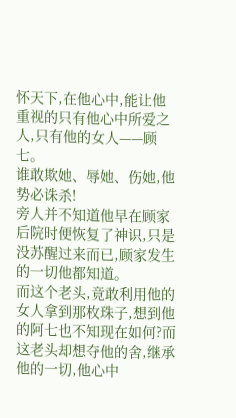怀天下,在他心中,能让他重视的只有他心中所爱之人,只有他的女人——顾七。
谁敢欺她、辱她、伤她,他势必诛杀!
旁人并不知道他早在顾家后院时便恢复了神识,只是没苏醒过来而已,顾家发生的一切他都知道。
而这个老头,竟敢利用他的女人拿到那枚珠子,想到他的阿七也不知现在如何?而这老头却想夺他的舍,继承他的一切,他心中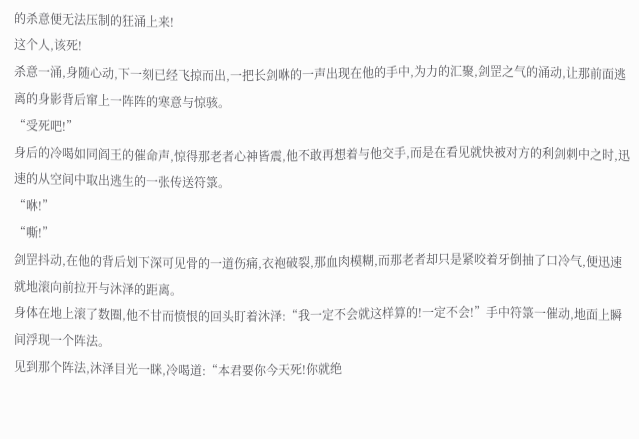的杀意便无法压制的狂涌上来!
这个人,该死!
杀意一涌,身随心动,下一刻已经飞掠而出,一把长剑咻的一声出现在他的手中,为力的汇聚,剑罡之气的涌动,让那前面逃离的身影背后窜上一阵阵的寒意与惊骇。
“受死吧!”
身后的冷喝如同阎王的催命声,惊得那老者心神皆震,他不敢再想着与他交手,而是在看见就快被对方的利剑刺中之时,迅速的从空间中取出逃生的一张传送符箓。
“咻!”
“嘶!”
剑罡抖动,在他的背后划下深可见骨的一道伤痛,衣袍破裂,那血肉模糊,而那老者却只是紧咬着牙倒抽了口冷气,便迅速就地滚向前拉开与沐泽的距离。
身体在地上滚了数圈,他不甘而愤恨的回头盯着沐泽:“我一定不会就这样算的!一定不会!”手中符箓一催动,地面上瞬间浮现一个阵法。
见到那个阵法,沐泽目光一眯,冷喝道:“本君要你今天死!你就绝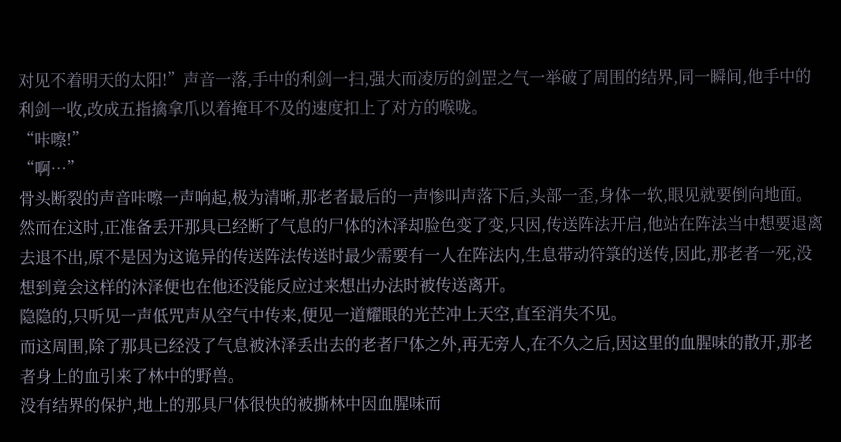对见不着明天的太阳!”声音一落,手中的利剑一扫,强大而凌厉的剑罡之气一举破了周围的结界,同一瞬间,他手中的利剑一收,改成五指擒拿爪以着掩耳不及的速度扣上了对方的喉咙。
“咔嚓!”
“啊…”
骨头断裂的声音咔嚓一声响起,极为清晰,那老者最后的一声惨叫声落下后,头部一歪,身体一软,眼见就要倒向地面。
然而在这时,正准备丢开那具已经断了气息的尸体的沐泽却脸色变了变,只因,传送阵法开启,他站在阵法当中想要退离去退不出,原不是因为这诡异的传送阵法传送时最少需要有一人在阵法内,生息带动符箓的送传,因此,那老者一死,没想到竟会这样的沐泽便也在他还没能反应过来想出办法时被传送离开。
隐隐的,只听见一声低咒声从空气中传来,便见一道耀眼的光芒冲上天空,直至消失不见。
而这周围,除了那具已经没了气息被沐泽丢出去的老者尸体之外,再无旁人,在不久之后,因这里的血腥味的散开,那老者身上的血引来了林中的野兽。
没有结界的保护,地上的那具尸体很快的被撕林中因血腥味而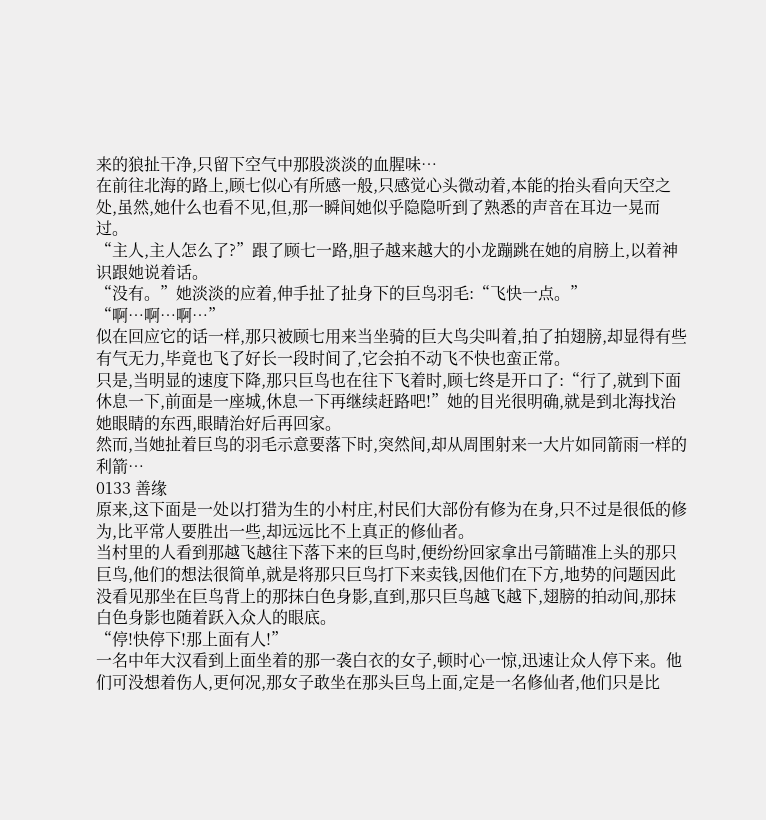来的狼扯干净,只留下空气中那股淡淡的血腥味…
在前往北海的路上,顾七似心有所感一般,只感觉心头微动着,本能的抬头看向天空之处,虽然,她什么也看不见,但,那一瞬间她似乎隐隐听到了熟悉的声音在耳边一晃而过。
“主人,主人怎么了?”跟了顾七一路,胆子越来越大的小龙蹦跳在她的肩膀上,以着神识跟她说着话。
“没有。”她淡淡的应着,伸手扯了扯身下的巨鸟羽毛:“飞快一点。”
“啊…啊…啊…”
似在回应它的话一样,那只被顾七用来当坐骑的巨大鸟尖叫着,拍了拍翅膀,却显得有些有气无力,毕竟也飞了好长一段时间了,它会拍不动飞不快也蛮正常。
只是,当明显的速度下降,那只巨鸟也在往下飞着时,顾七终是开口了:“行了,就到下面休息一下,前面是一座城,休息一下再继续赶路吧!”她的目光很明确,就是到北海找治她眼睛的东西,眼睛治好后再回家。
然而,当她扯着巨鸟的羽毛示意要落下时,突然间,却从周围射来一大片如同箭雨一样的利箭…
0133 善缘
原来,这下面是一处以打猎为生的小村庄,村民们大部份有修为在身,只不过是很低的修为,比平常人要胜出一些,却远远比不上真正的修仙者。
当村里的人看到那越飞越往下落下来的巨鸟时,便纷纷回家拿出弓箭瞄准上头的那只巨鸟,他们的想法很简单,就是将那只巨鸟打下来卖钱,因他们在下方,地势的问题因此没看见那坐在巨鸟背上的那抹白色身影,直到,那只巨鸟越飞越下,翅膀的拍动间,那抹白色身影也随着跃入众人的眼底。
“停!快停下!那上面有人!”
一名中年大汉看到上面坐着的那一袭白衣的女子,顿时心一惊,迅速让众人停下来。他们可没想着伤人,更何况,那女子敢坐在那头巨鸟上面,定是一名修仙者,他们只是比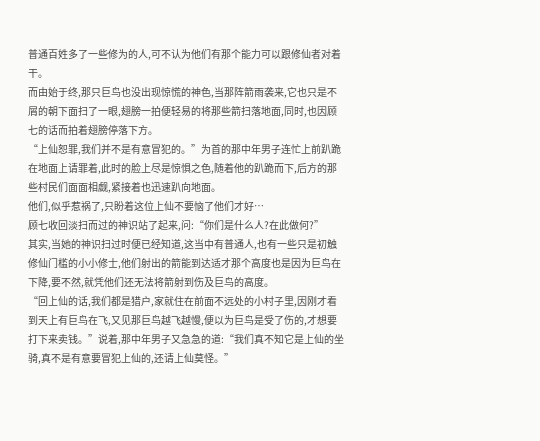普通百姓多了一些修为的人,可不认为他们有那个能力可以跟修仙者对着干。
而由始于终,那只巨鸟也没出现惊慌的神色,当那阵箭雨袭来,它也只是不屑的朝下面扫了一眼,翅膀一拍便轻易的将那些箭扫落地面,同时,也因顾七的话而拍着翅膀停落下方。
“上仙恕罪,我们并不是有意冒犯的。”为首的那中年男子连忙上前趴跪在地面上请罪着,此时的脸上尽是惊惧之色,随着他的趴跪而下,后方的那些村民们面面相觑,紧接着也迅速趴向地面。
他们,似乎惹祸了,只盼着这位上仙不要恼了他们才好…
顾七收回淡扫而过的神识站了起来,问:“你们是什么人?在此做何?”
其实,当她的神识扫过时便已经知道,这当中有普通人,也有一些只是初触修仙门槛的小小修士,他们射出的箭能到达适才那个高度也是因为巨鸟在下降,要不然,就凭他们还无法将箭射到伤及巨鸟的高度。
“回上仙的话,我们都是猎户,家就住在前面不远处的小村子里,因刚才看到天上有巨鸟在飞,又见那巨鸟越飞越慢,便以为巨鸟是受了伤的,才想要打下来卖钱。”说着,那中年男子又急急的道:“我们真不知它是上仙的坐骑,真不是有意要冒犯上仙的,还请上仙莫怪。”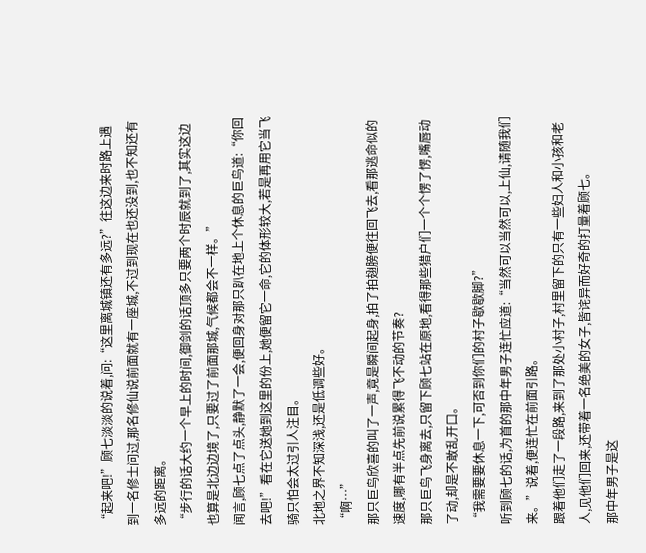“起来吧!”顾七淡淡的说着,问:“这里离城镇还有多远?”往这边来时路上遇到一名修士问过,那名修仙说前面就有一座城,不过到现在也还没到,也不知还有多远的距离。
“步行的话大约一个早上的时间,御剑的话顶多只要两个时辰就到了,其实这边也算是北边边境了,只要过了前面那城,气候都会不一样。”
闻言,顾七点了点头,静默了一会,便回身对那只趴在地上个休息的巨鸟道:“你回去吧!”看在它送她到这里的份上,她便留它一命,它的体形较大,若是再用它当飞骑只怕会太过引人注目。
北地之界不知深浅,还是低调些好。
“啊…”
那只巨鸟欣喜的叫了一声,竟是瞬间起身,拍了拍翅膀便往回飞去,看那逃命似的速度,哪有半点先前说累得飞不动的节奏?
那只巨鸟飞身离去,只留下顾七站在原地,看得那些猎户们一个个愣了愣,嘴唇动了动,却是不敢乱开口。
“我需要要休息一下,可否到你们的村子歇歇脚?”
听到顾七的话,为首的那中年男子连忙应道:“当然可以当然可以,上仙,请随我们来。”说着,便连忙在前面引路。
跟着他们走了一段路,来到了那处小村子,村里留下的只有一些妇人和小孩和老人,见他们回来,还带着一名绝美的女子,皆诧异而好奇的打量着顾七。
那中年男子是这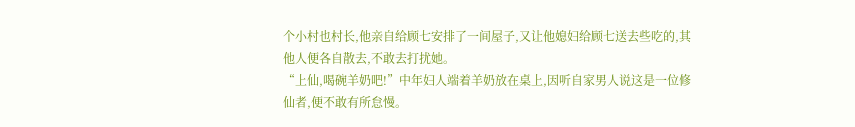个小村也村长,他亲自给顾七安排了一间屋子,又让他媳妇给顾七送去些吃的,其他人便各自散去,不敢去打扰她。
“上仙,喝碗羊奶吧!”中年妇人端着羊奶放在桌上,因听自家男人说这是一位修仙者,便不敢有所怠慢。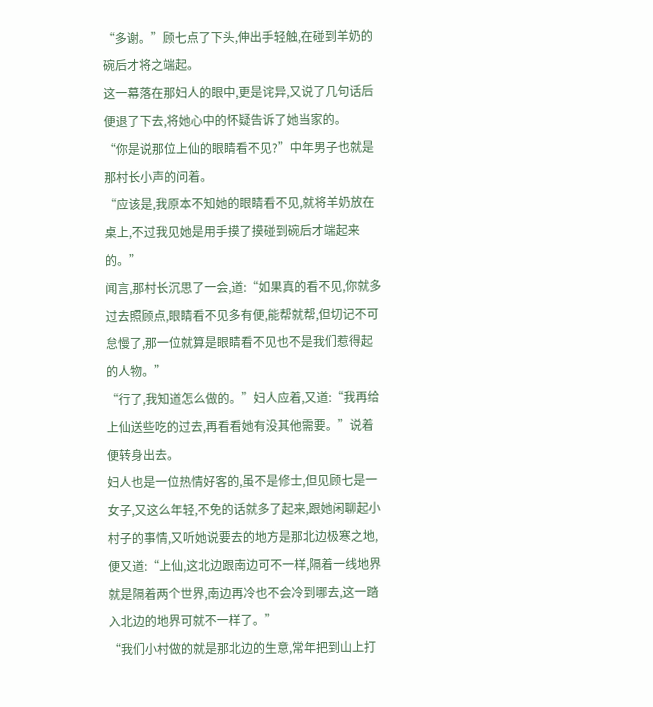“多谢。”顾七点了下头,伸出手轻触,在碰到羊奶的碗后才将之端起。
这一幕落在那妇人的眼中,更是诧异,又说了几句话后便退了下去,将她心中的怀疑告诉了她当家的。
“你是说那位上仙的眼睛看不见?”中年男子也就是那村长小声的问着。
“应该是,我原本不知她的眼睛看不见,就将羊奶放在桌上,不过我见她是用手摸了摸碰到碗后才端起来的。”
闻言,那村长沉思了一会,道:“如果真的看不见,你就多过去照顾点,眼睛看不见多有便,能帮就帮,但切记不可怠慢了,那一位就算是眼睛看不见也不是我们惹得起的人物。”
“行了,我知道怎么做的。”妇人应着,又道:“我再给上仙送些吃的过去,再看看她有没其他需要。”说着便转身出去。
妇人也是一位热情好客的,虽不是修士,但见顾七是一女子,又这么年轻,不免的话就多了起来,跟她闲聊起小村子的事情,又听她说要去的地方是那北边极寒之地,便又道:“上仙,这北边跟南边可不一样,隔着一线地界就是隔着两个世界,南边再冷也不会冷到哪去,这一踏入北边的地界可就不一样了。”
“我们小村做的就是那北边的生意,常年把到山上打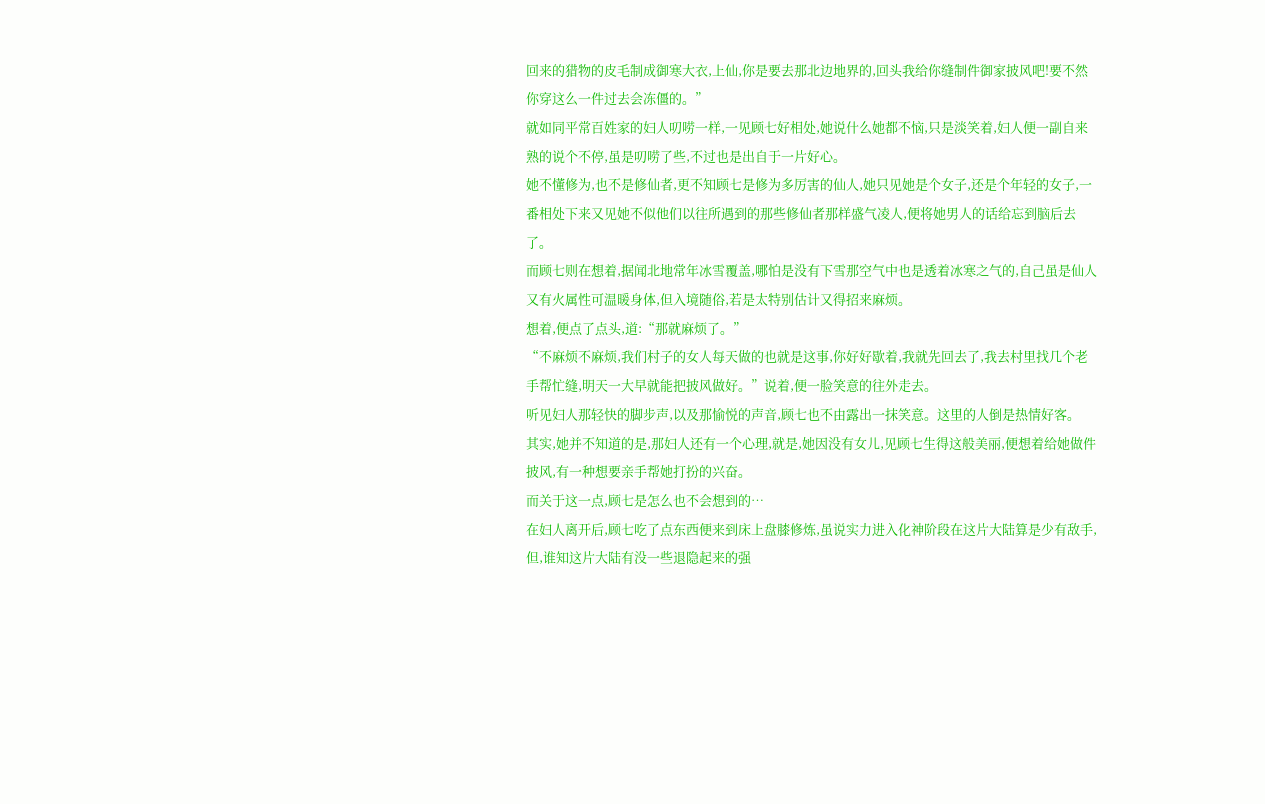回来的猎物的皮毛制成御寒大衣,上仙,你是要去那北边地界的,回头我给你缝制件御家披风吧!要不然你穿这么一件过去会冻僵的。”
就如同平常百姓家的妇人叨唠一样,一见顾七好相处,她说什么她都不恼,只是淡笑着,妇人便一副自来熟的说个不停,虽是叨唠了些,不过也是出自于一片好心。
她不懂修为,也不是修仙者,更不知顾七是修为多厉害的仙人,她只见她是个女子,还是个年轻的女子,一番相处下来又见她不似他们以往所遇到的那些修仙者那样盛气凌人,便将她男人的话给忘到脑后去了。
而顾七则在想着,据闻北地常年冰雪覆盖,哪怕是没有下雪那空气中也是透着冰寒之气的,自己虽是仙人又有火属性可温暖身体,但入境随俗,若是太特别估计又得招来麻烦。
想着,便点了点头,道:“那就麻烦了。”
“不麻烦不麻烦,我们村子的女人每天做的也就是这事,你好好歇着,我就先回去了,我去村里找几个老手帮忙缝,明天一大早就能把披风做好。”说着,便一脸笑意的往外走去。
听见妇人那轻快的脚步声,以及那愉悦的声音,顾七也不由露出一抹笑意。这里的人倒是热情好客。
其实,她并不知道的是,那妇人还有一个心理,就是,她因没有女儿,见顾七生得这般美丽,便想着给她做件披风,有一种想要亲手帮她打扮的兴奋。
而关于这一点,顾七是怎么也不会想到的…
在妇人离开后,顾七吃了点东西便来到床上盘膝修炼,虽说实力进入化神阶段在这片大陆算是少有敌手,但,谁知这片大陆有没一些退隐起来的强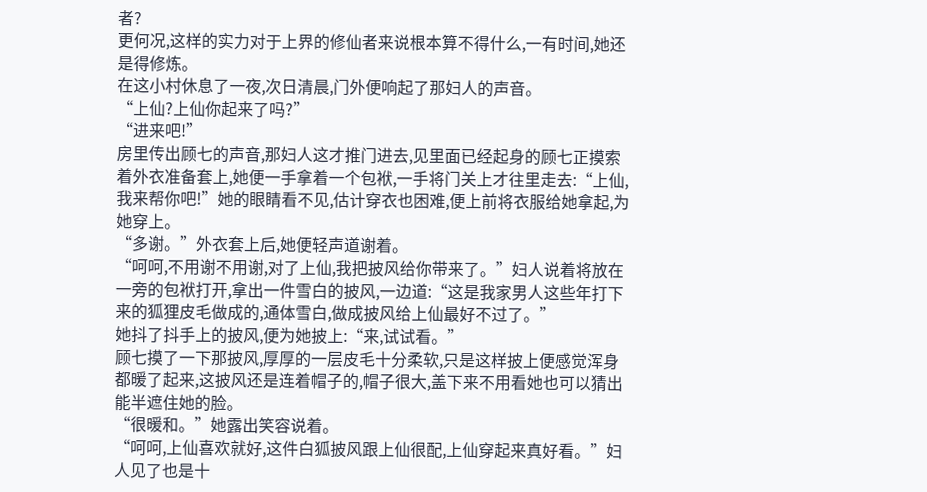者?
更何况,这样的实力对于上界的修仙者来说根本算不得什么,一有时间,她还是得修炼。
在这小村休息了一夜,次日清晨,门外便响起了那妇人的声音。
“上仙?上仙你起来了吗?”
“进来吧!”
房里传出顾七的声音,那妇人这才推门进去,见里面已经起身的顾七正摸索着外衣准备套上,她便一手拿着一个包袱,一手将门关上才往里走去:“上仙,我来帮你吧!”她的眼睛看不见,估计穿衣也困难,便上前将衣服给她拿起,为她穿上。
“多谢。”外衣套上后,她便轻声道谢着。
“呵呵,不用谢不用谢,对了上仙,我把披风给你带来了。”妇人说着将放在一旁的包袱打开,拿出一件雪白的披风,一边道:“这是我家男人这些年打下来的狐狸皮毛做成的,通体雪白,做成披风给上仙最好不过了。”
她抖了抖手上的披风,便为她披上:“来,试试看。”
顾七摸了一下那披风,厚厚的一层皮毛十分柔软,只是这样披上便感觉浑身都暖了起来,这披风还是连着帽子的,帽子很大,盖下来不用看她也可以猜出能半遮住她的脸。
“很暖和。”她露出笑容说着。
“呵呵,上仙喜欢就好,这件白狐披风跟上仙很配,上仙穿起来真好看。”妇人见了也是十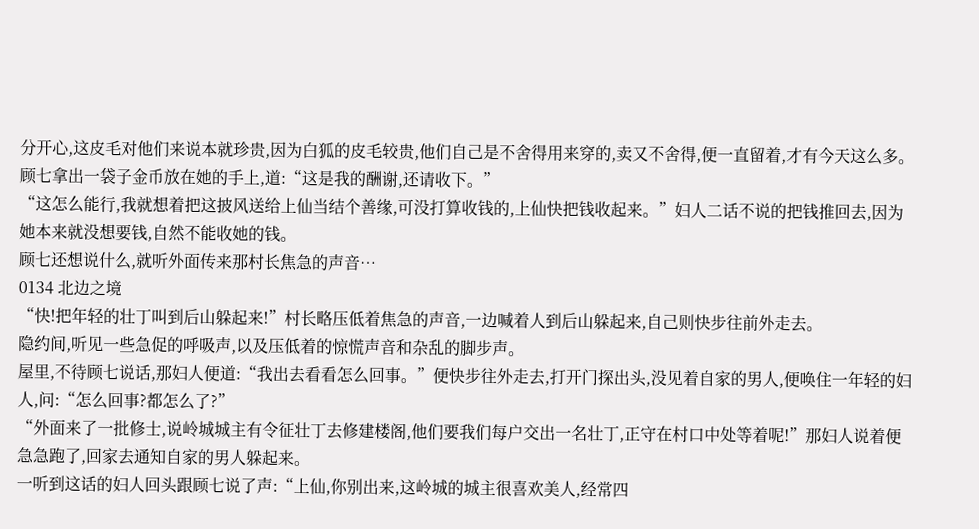分开心,这皮毛对他们来说本就珍贵,因为白狐的皮毛较贵,他们自己是不舍得用来穿的,卖又不舍得,便一直留着,才有今天这么多。
顾七拿出一袋子金币放在她的手上,道:“这是我的酬谢,还请收下。”
“这怎么能行,我就想着把这披风送给上仙当结个善缘,可没打算收钱的,上仙快把钱收起来。”妇人二话不说的把钱推回去,因为她本来就没想要钱,自然不能收她的钱。
顾七还想说什么,就听外面传来那村长焦急的声音…
0134 北边之境
“快!把年轻的壮丁叫到后山躲起来!”村长略压低着焦急的声音,一边喊着人到后山躲起来,自己则快步往前外走去。
隐约间,听见一些急促的呼吸声,以及压低着的惊慌声音和杂乱的脚步声。
屋里,不待顾七说话,那妇人便道:“我出去看看怎么回事。”便快步往外走去,打开门探出头,没见着自家的男人,便唤住一年轻的妇人,问:“怎么回事?都怎么了?”
“外面来了一批修士,说岭城城主有令征壮丁去修建楼阁,他们要我们每户交出一名壮丁,正守在村口中处等着呢!”那妇人说着便急急跑了,回家去通知自家的男人躲起来。
一听到这话的妇人回头跟顾七说了声:“上仙,你别出来,这岭城的城主很喜欢美人,经常四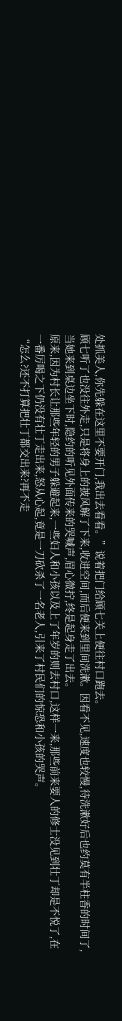处抓美人,你先躲在这里不要开门,我出去看看。”说着把门给顾七关上便往村口跑去。
顾七听了也没往外走,只是将身上的披风解了下来,收进空间,而后便来到里间洗漱。因看不见,速度也较慢,待洗漱好后也约莫有半柱香的时间了,当她来到桌边坐下时,隐约的听见外面传来的哭喊声,眉心微拧,终是起身走了出去。
原来,因为村长让那些年轻的男子躲避起来,一些妇人和小孩以及上了年岁的则去村口,这样一来,那些前来要人的修士没见到壮丁却是不悦了,在一番厉喝之下仍没有壮丁走出来,怒从心起,竟是一刀砍杀了一名老人,引来了村民们的惊恐和小孩的哭声。
“怎么?还不打算把壮丁都交出来?再不走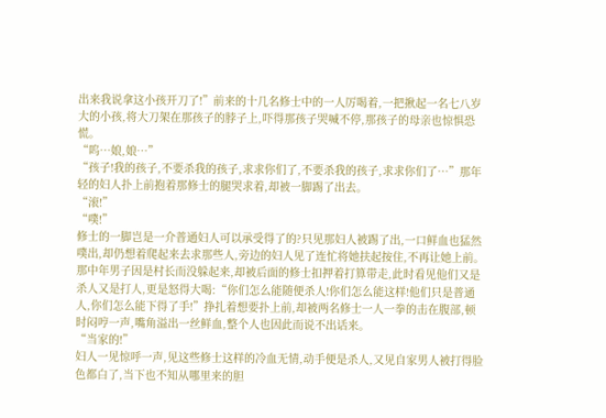出来我说拿这小孩开刀了!”前来的十几名修士中的一人厉喝着,一把揪起一名七八岁大的小孩,将大刀架在那孩子的脖子上,吓得那孩子哭喊不停,那孩子的母亲也惊惧恐慌。
“呜…娘,娘…”
“孩子!我的孩子,不要杀我的孩子,求求你们了,不要杀我的孩子,求求你们了…”那年轻的妇人扑上前抱着那修士的腿哭求着,却被一脚踢了出去。
“滚!”
“噗!”
修士的一脚岂是一介普通妇人可以承受得了的?只见那妇人被踢了出,一口鲜血也猛然噗出,却仍想着爬起来去求那些人,旁边的妇人见了连忙将她扶起按住,不再让她上前。
那中年男子因是村长而没躲起来,却被后面的修士扣押着打算带走,此时看见他们又是杀人又是打人,更是怒得大喝:“你们怎么能随便杀人!你们怎么能这样!他们只是普通人,你们怎么能下得了手!”挣扎着想要扑上前,却被两名修士一人一拳的击在腹部,顿时闷哼一声,嘴角溢出一丝鲜血,整个人也因此而说不出话来。
“当家的!”
妇人一见惊呼一声,见这些修士这样的冷血无情,动手便是杀人,又见自家男人被打得脸色都白了,当下也不知从哪里来的胆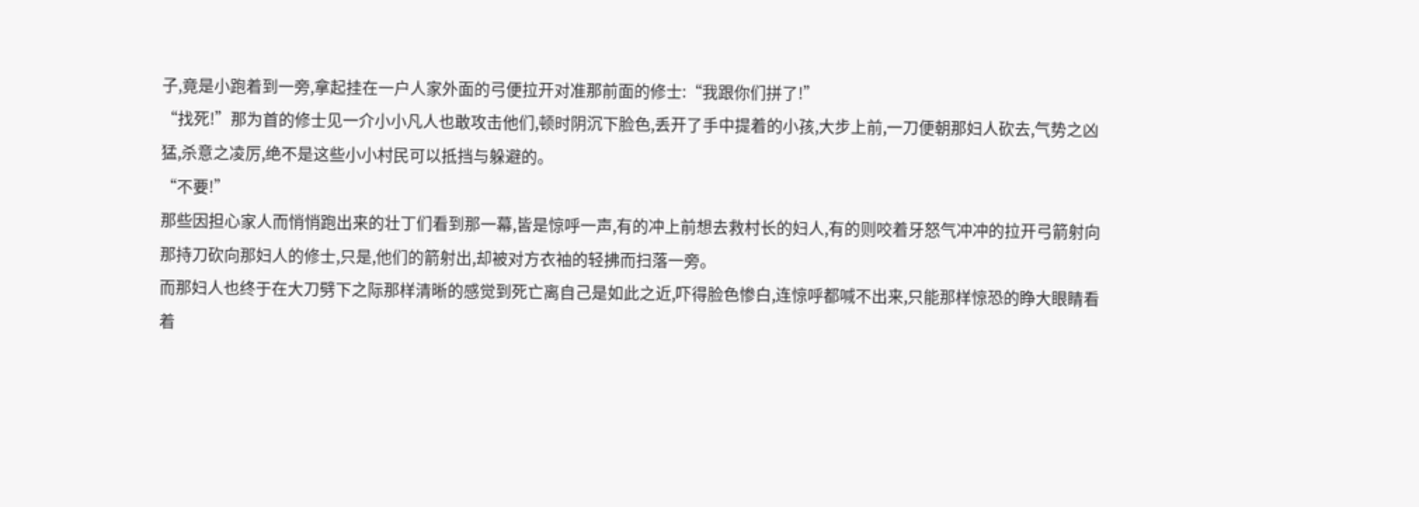子,竟是小跑着到一旁,拿起挂在一户人家外面的弓便拉开对准那前面的修士:“我跟你们拼了!”
“找死!”那为首的修士见一介小小凡人也敢攻击他们,顿时阴沉下脸色,丢开了手中提着的小孩,大步上前,一刀便朝那妇人砍去,气势之凶猛,杀意之凌厉,绝不是这些小小村民可以抵挡与躲避的。
“不要!”
那些因担心家人而悄悄跑出来的壮丁们看到那一幕,皆是惊呼一声,有的冲上前想去救村长的妇人,有的则咬着牙怒气冲冲的拉开弓箭射向那持刀砍向那妇人的修士,只是,他们的箭射出,却被对方衣袖的轻拂而扫落一旁。
而那妇人也终于在大刀劈下之际那样清晰的感觉到死亡离自己是如此之近,吓得脸色惨白,连惊呼都喊不出来,只能那样惊恐的睁大眼睛看着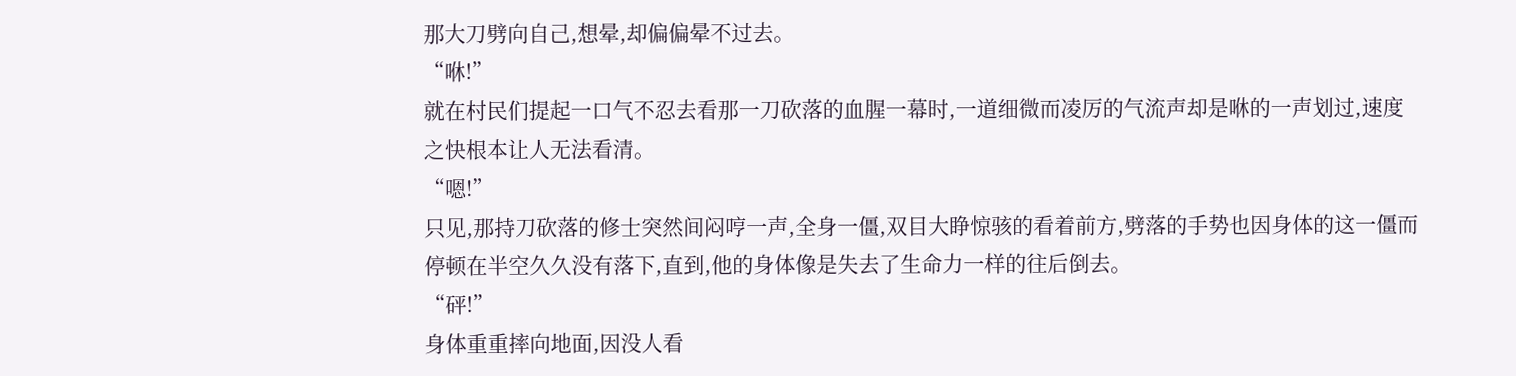那大刀劈向自己,想晕,却偏偏晕不过去。
“咻!”
就在村民们提起一口气不忍去看那一刀砍落的血腥一幕时,一道细微而凌厉的气流声却是咻的一声划过,速度之快根本让人无法看清。
“嗯!”
只见,那持刀砍落的修士突然间闷哼一声,全身一僵,双目大睁惊骇的看着前方,劈落的手势也因身体的这一僵而停顿在半空久久没有落下,直到,他的身体像是失去了生命力一样的往后倒去。
“砰!”
身体重重摔向地面,因没人看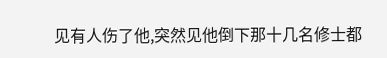见有人伤了他,突然见他倒下那十几名修士都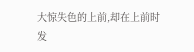大惊失色的上前,却在上前时发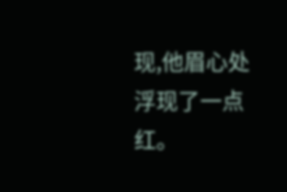现,他眉心处浮现了一点红。